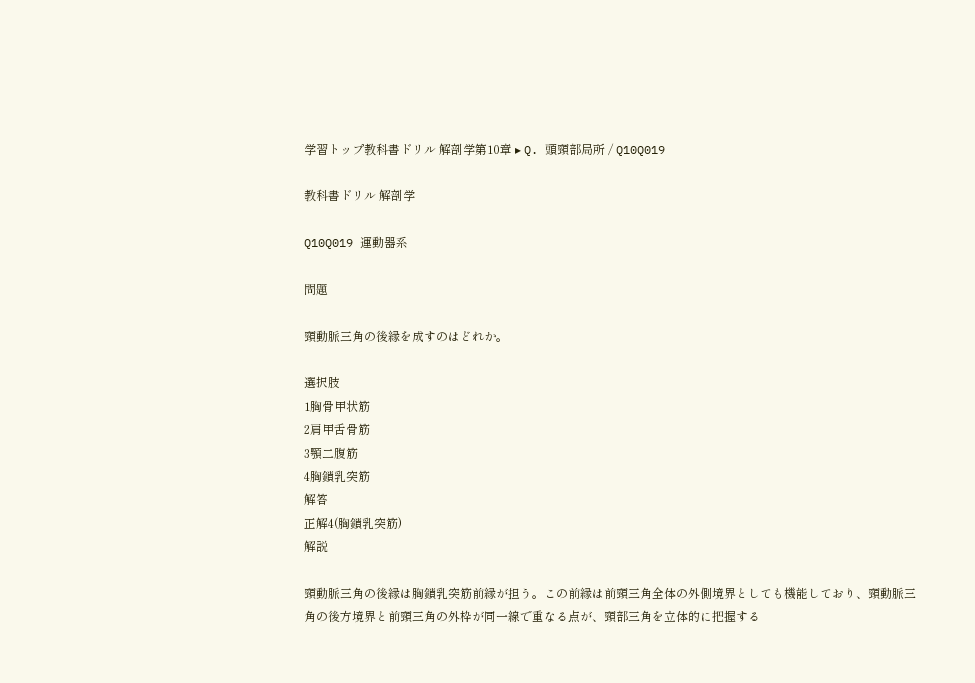学習トップ教科書ドリル 解剖学第10章 ▸ Q. 頭頸部局所 / Q10Q019

教科書ドリル 解剖学

Q10Q019 運動器系

問題

頸動脈三角の後縁を成すのはどれか。

選択肢
1胸骨甲状筋
2肩甲舌骨筋
3顎二腹筋
4胸鎖乳突筋
解答
正解4(胸鎖乳突筋)
解説

頸動脈三角の後縁は胸鎖乳突筋前縁が担う。この前縁は前頸三角全体の外側境界としても機能しており、頸動脈三角の後方境界と前頸三角の外枠が同一線で重なる点が、頸部三角を立体的に把握する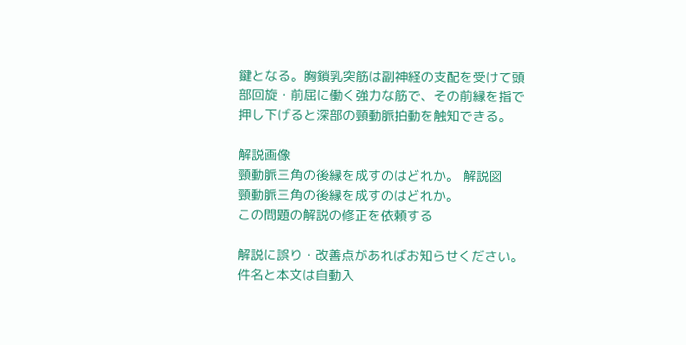鍵となる。胸鎖乳突筋は副神経の支配を受けて頭部回旋・前屈に働く強力な筋で、その前縁を指で押し下げると深部の頸動脈拍動を触知できる。

解説画像
頸動脈三角の後縁を成すのはどれか。 解説図
頸動脈三角の後縁を成すのはどれか。
この問題の解説の修正を依頼する

解説に誤り・改善点があればお知らせください。件名と本文は自動入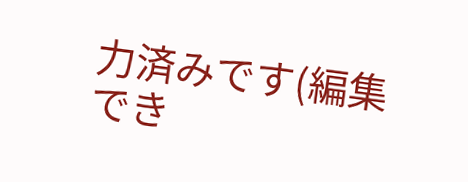力済みです(編集でき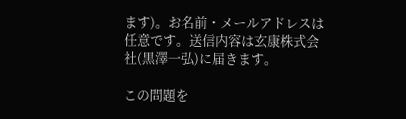ます)。お名前・メールアドレスは任意です。送信内容は玄康株式会社(黒澤一弘)に届きます。

この問題を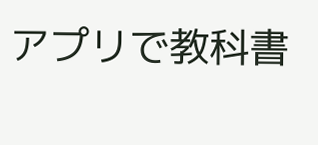アプリで教科書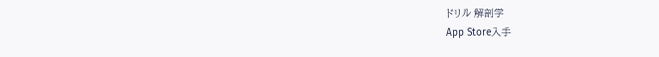ドリル 解剖学
App Store入手